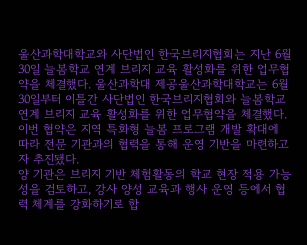울산과학대학교와 사단법인 한국브리지협회는 지난 6월 30일 늘봄학교 연계 브리지 교육 활성화를 위한 업무협약을 체결했다. 울산과학대 제공울산과학대학교는 6월 30일부터 이틀간 사단법인 한국브리지협회와 늘봄학교 연계 브리지 교육 활성화를 위한 업무협약을 체결했다.
이번 협약은 지역 특화형 늘봄 프로그램 개발 확대에 따라 전문 기관과의 협력을 통해 운영 기반을 마련하고자 추진됐다.
양 기관은 브리지 기반 체험활동의 학교 현장 적용 가능성을 검토하고, 강사 양성 교육과 행사 운영 등에서 협력 체계를 강화하기로 합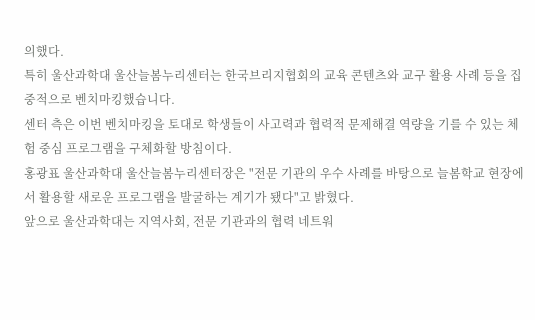의했다.
특히 울산과학대 울산늘봄누리센터는 한국브리지협회의 교육 콘텐츠와 교구 활용 사례 등을 집중적으로 벤치마킹했습니다.
센터 측은 이번 벤치마킹을 토대로 학생들이 사고력과 협력적 문제해결 역량을 기를 수 있는 체험 중심 프로그램을 구체화할 방침이다.
홍광표 울산과학대 울산늘봄누리센터장은 "전문 기관의 우수 사례를 바탕으로 늘봄학교 현장에서 활용할 새로운 프로그램을 발굴하는 계기가 됐다"고 밝혔다.
앞으로 울산과학대는 지역사회, 전문 기관과의 협력 네트워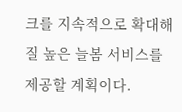크를 지속적으로 확대해 질 높은 늘봄 서비스를 제공할 계획이다.